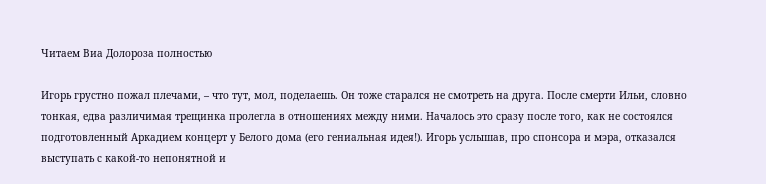Читаем Виа Долороза полностью

Игорь грустно пожал плечами, – что тут, мол, поделаешь. Он тоже старался не смотреть на друга. После смерти Ильи, словно тонкая, едва различимая трещинка пролегла в отношениях между ними. Началось это сразу после того, как не состоялся подготовленный Аркадием концерт у Белого дома (его гениальная идея!). Игорь услышав, про спонсора и мэра, отказался выступать с какой-то непонятной и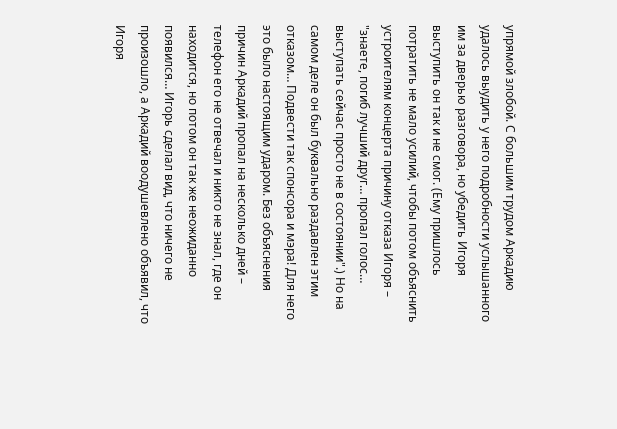упрямой злобой. С большим трудом Аркадию удалось выудить у него подробности услышанного им за дверью разговора, но убедить Игоря выступить он так и не смог. (Ему пришлось потратить не мало усилий, чтобы потом объяснить устроителям концерта причину отказа Игоря – "знаете, погиб лучший друг… пропал голос… выступать сейчас просто не в состоянии".) Но на самом деле он был буквально раздавлен этим отказом… Подвести так спонсора и мэра! Для него это было настоящим ударом. Без объяснения причин Аркадий пропал на несколько дней – телефон его не отвечал и никто не знал, где он находится, но потом он так же неожиданно появился… Игорь сделал вид, что ничего не произошло, а Аркадий воодушевлено объявил, что Игоря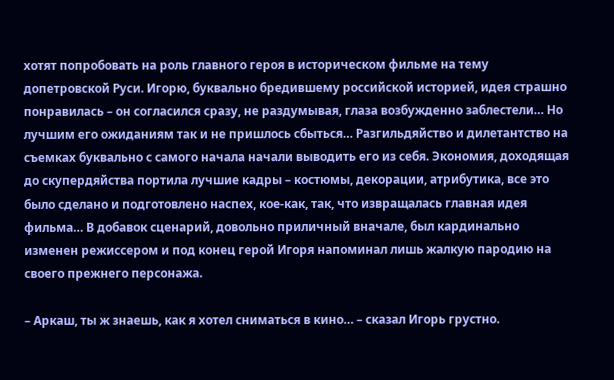хотят попробовать на роль главного героя в историческом фильме на тему допетровской Руси. Игорю, буквально бредившему российской историей, идея страшно понравилась – он согласился сразу, не раздумывая, глаза возбужденно заблестели… Но лучшим его ожиданиям так и не пришлось сбыться… Разгильдяйство и дилетантство на съемках буквально с самого начала начали выводить его из себя. Экономия, доходящая до скупердяйства портила лучшие кадры – костюмы, декорации, атрибутика, все это было сделано и подготовлено наспех, кое-как, так, что извращалась главная идея фильма… В добавок сценарий, довольно приличный вначале, был кардинально изменен режиссером и под конец герой Игоря напоминал лишь жалкую пародию на своего прежнего персонажа.

– Аркаш, ты ж знаешь, как я хотел сниматься в кино… – сказал Игорь грустно.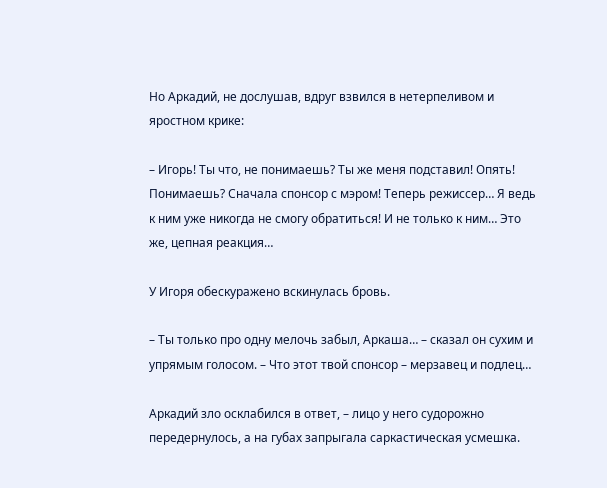Но Аркадий, не дослушав, вдруг взвился в нетерпеливом и яростном крике:

– Игорь! Ты что, не понимаешь? Ты же меня подставил! Опять! Понимаешь? Сначала спонсор с мэром! Теперь режиссер… Я ведь к ним уже никогда не смогу обратиться! И не только к ним… Это же, цепная реакция…

У Игоря обескуражено вскинулась бровь.

– Ты только про одну мелочь забыл, Аркаша… – сказал он сухим и упрямым голосом. – Что этот твой спонсор – мерзавец и подлец…

Аркадий зло осклабился в ответ, – лицо у него судорожно передернулось, а на губах запрыгала саркастическая усмешка.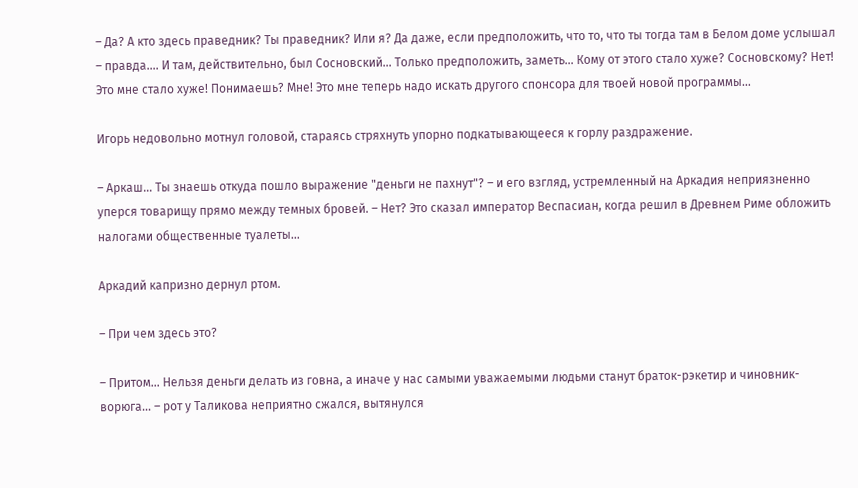– Да? А кто здесь праведник? Ты праведник? Или я? Да даже, если предположить, что то, что ты тогда там в Белом доме услышал – правда…. И там, действительно, был Сосновский… Только предположить, заметь… Кому от этого стало хуже? Сосновскому? Нет! Это мне стало хуже! Понимаешь? Мне! Это мне теперь надо искать другого спонсора для твоей новой программы…

Игорь недовольно мотнул головой, стараясь стряхнуть упорно подкатывающееся к горлу раздражение.

– Аркаш… Ты знаешь откуда пошло выражение "деньги не пахнут"? – и его взгляд, устремленный на Аркадия неприязненно уперся товарищу прямо между темных бровей. – Нет? Это сказал император Веспасиан, когда решил в Древнем Риме обложить налогами общественные туалеты…

Аркадий капризно дернул ртом.

– При чем здесь это?

– Притом… Нельзя деньги делать из говна, а иначе у нас самыми уважаемыми людьми станут браток-рэкетир и чиновник-ворюга… – рот у Таликова неприятно сжался, вытянулся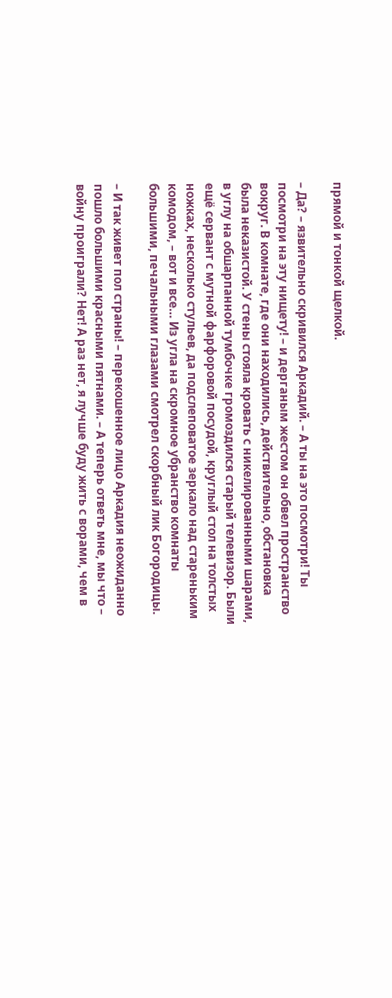прямой и тонкой щелкой.

– Да? – язвительно скривился Аркадий. – А ты на это посмотри! Ты посмотри на эту нищету! – и дерганым жестом он обвел пространство вокруг. В комнате, где они находились, действительно, обстановка была неказистой. У стены стояла кровать с никелированными шарами, в углу на обшарпанной тумбочке громоздился старый телевизор. Были ещё сервант с мутной фарфоровой посудой, круглый стол на толстых ножках, несколько стульев, да подслеповатое зеркало над стареньким комодом, – вот и все… Из угла на скромное убранство комнаты большими, печальными глазами смотрел скорбный лик Богородицы.

– И так живет пол страны! – перекошенное лицо Аркадия неожиданно пошло большими красными пятнами. – А теперь ответь мне, мы что – войну проиграли? Нет! А раз нет, я лучше буду жить с ворами, чем в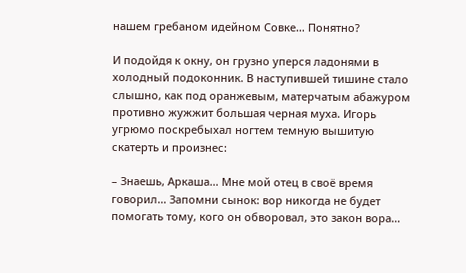нашем гребаном идейном Совке… Понятно?

И подойдя к окну, он грузно уперся ладонями в холодный подоконник. В наступившей тишине стало слышно, как под оранжевым, матерчатым абажуром противно жужжит большая черная муха. Игорь угрюмо поскребыхал ногтем темную вышитую скатерть и произнес:

– Знаешь, Аркаша… Мне мой отец в своё время говорил… Запомни сынок: вор никогда не будет помогать тому, кого он обворовал, это закон вора…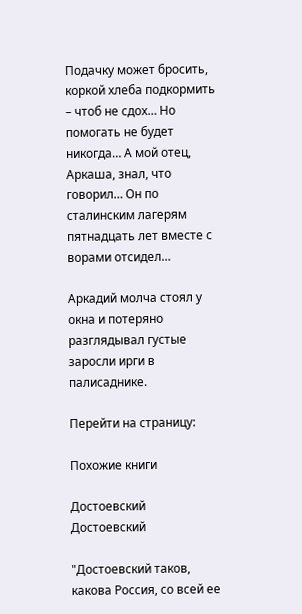Подачку может бросить, коркой хлеба подкормить – чтоб не сдох… Но помогать не будет никогда… А мой отец, Аркаша, знал, что говорил… Он по сталинским лагерям пятнадцать лет вместе с ворами отсидел…

Аркадий молча стоял у окна и потеряно разглядывал густые заросли ирги в палисаднике.

Перейти на страницу:

Похожие книги

Достоевский
Достоевский

"Достоевский таков, какова Россия, со всей ее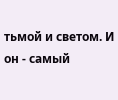тьмой и светом. И он - самый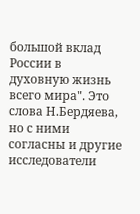большой вклад России в духовную жизнь всего мира". Это слова Н.Бердяева, но с ними согласны и другие исследователи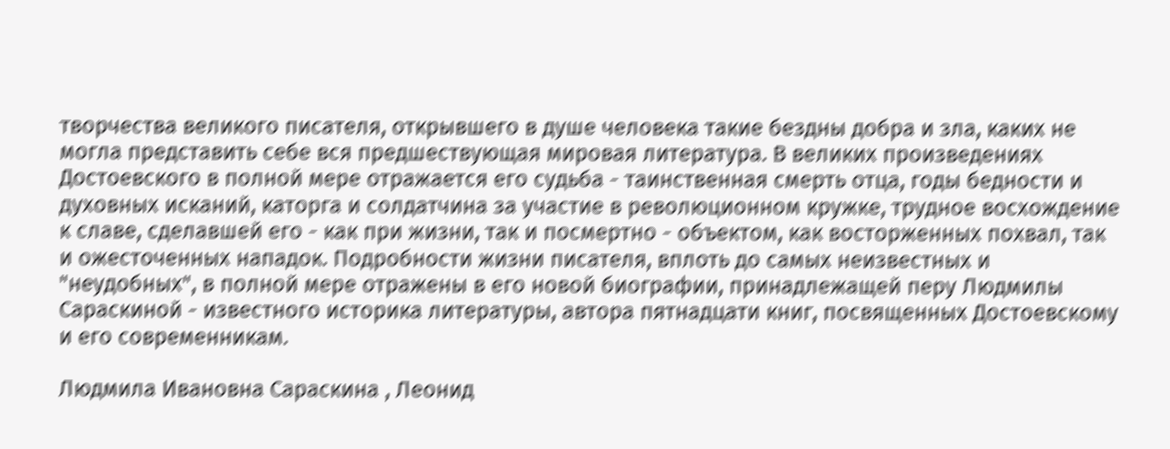творчества великого писателя, открывшего в душе человека такие бездны добра и зла, каких не могла представить себе вся предшествующая мировая литература. В великих произведениях Достоевского в полной мере отражается его судьба - таинственная смерть отца, годы бедности и духовных исканий, каторга и солдатчина за участие в революционном кружке, трудное восхождение к славе, сделавшей его - как при жизни, так и посмертно - объектом, как восторженных похвал, так и ожесточенных нападок. Подробности жизни писателя, вплоть до самых неизвестных и "неудобных", в полной мере отражены в его новой биографии, принадлежащей перу Людмилы Сараскиной - известного историка литературы, автора пятнадцати книг, посвященных Достоевскому и его современникам.

Людмила Ивановна Сараскина , Леонид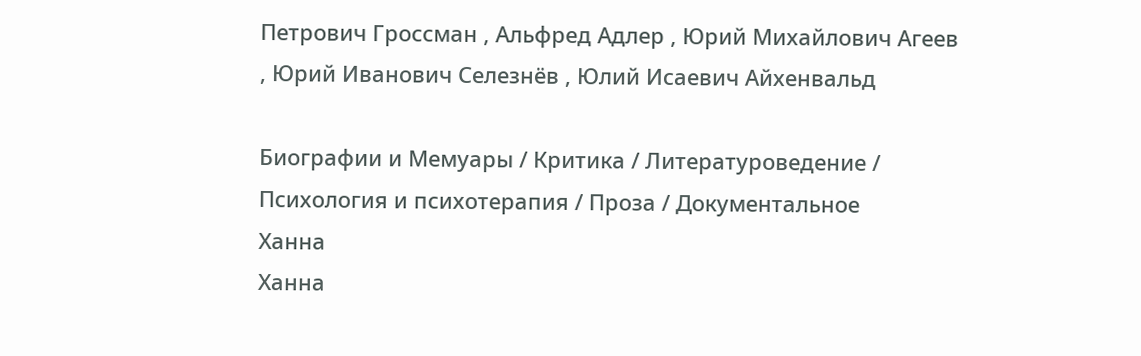Петрович Гроссман , Альфред Адлер , Юрий Михайлович Агеев , Юрий Иванович Селезнёв , Юлий Исаевич Айхенвальд

Биографии и Мемуары / Критика / Литературоведение / Психология и психотерапия / Проза / Документальное
Ханна
Ханна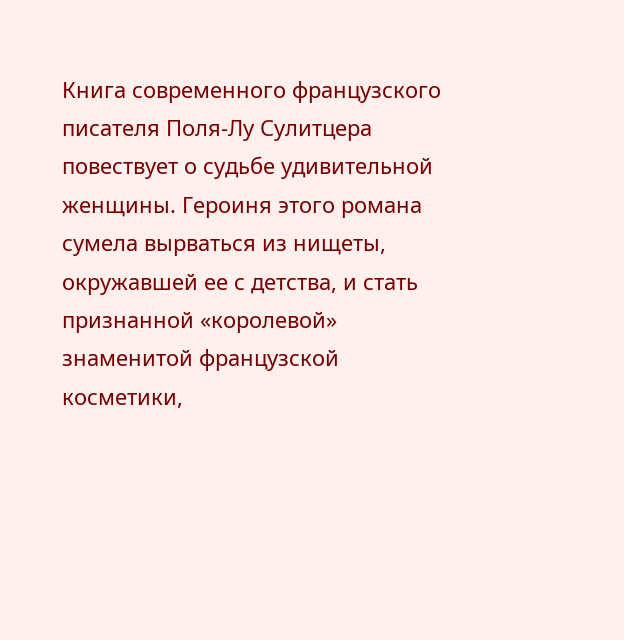Книга современного французского писателя Поля-Лу Сулитцера повествует о судьбе удивительной женщины. Героиня этого романа сумела вырваться из нищеты, окружавшей ее с детства, и стать признанной «королевой» знаменитой французской косметики,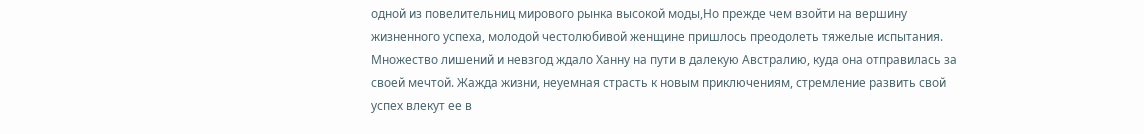одной из повелительниц мирового рынка высокой моды,Но прежде чем взойти на вершину жизненного успеха, молодой честолюбивой женщине пришлось преодолеть тяжелые испытания. Множество лишений и невзгод ждало Ханну на пути в далекую Австралию, куда она отправилась за своей мечтой. Жажда жизни, неуемная страсть к новым приключениям, стремление развить свой успех влекут ее в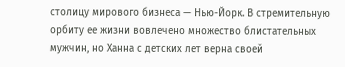столицу мирового бизнеса — Нью-Йорк. В стремительную орбиту ее жизни вовлечено множество блистательных мужчин, но Ханна с детских лет верна своей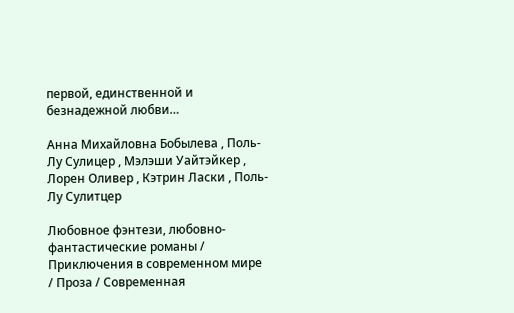первой, единственной и безнадежной любви…

Анна Михайловна Бобылева , Поль-Лу Сулицер , Мэлэши Уайтэйкер , Лорен Оливер , Кэтрин Ласки , Поль-Лу Сулитцер

Любовное фэнтези, любовно-фантастические романы / Приключения в современном мире / Проза / Современная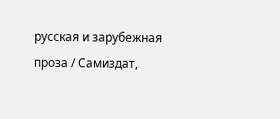русская и зарубежная проза / Самиздат,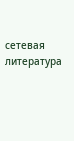сетевая литература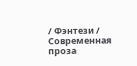/ Фэнтези / Современная проза